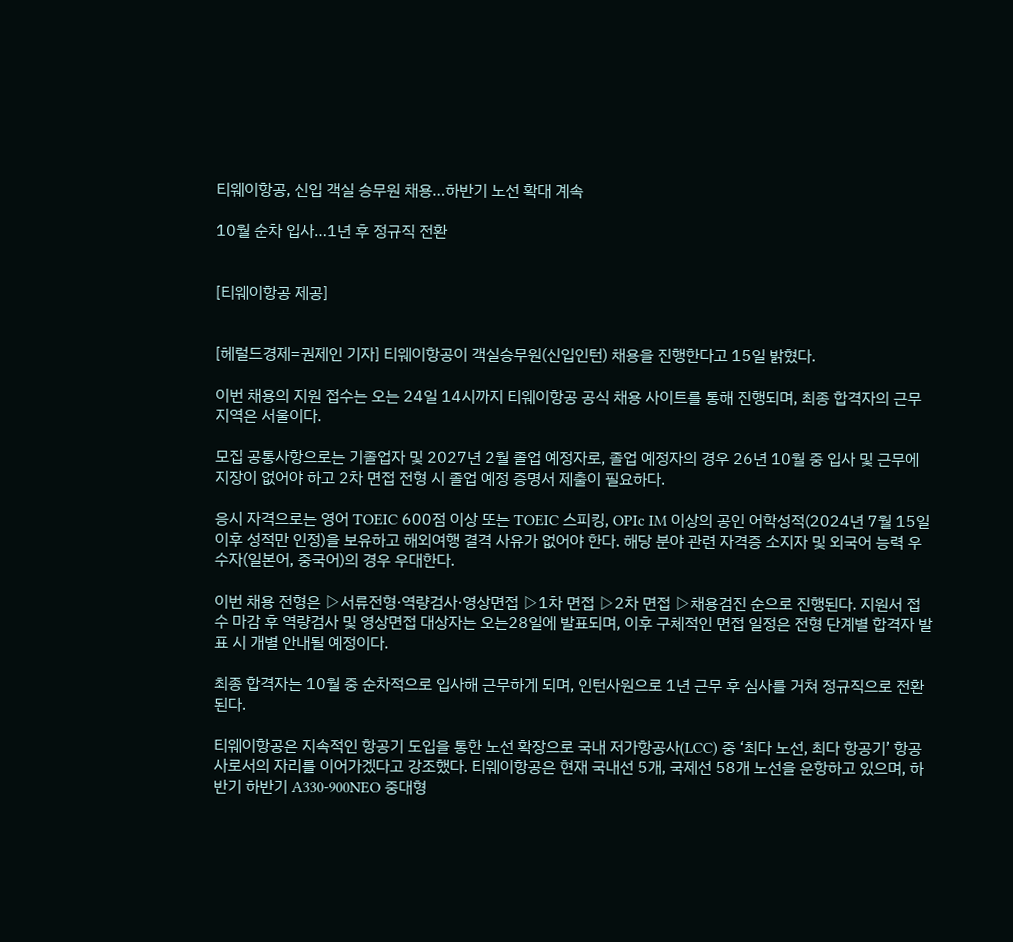티웨이항공, 신입 객실 승무원 채용…하반기 노선 확대 계속

10월 순차 입사…1년 후 정규직 전환


[티웨이항공 제공]


[헤럴드경제=권제인 기자] 티웨이항공이 객실승무원(신입인턴) 채용을 진행한다고 15일 밝혔다.

이번 채용의 지원 접수는 오는 24일 14시까지 티웨이항공 공식 채용 사이트를 통해 진행되며, 최종 합격자의 근무 지역은 서울이다.

모집 공통사항으로는 기졸업자 및 2027년 2월 졸업 예정자로, 졸업 예정자의 경우 26년 10월 중 입사 및 근무에 지장이 없어야 하고 2차 면접 전형 시 졸업 예정 증명서 제출이 필요하다.

응시 자격으로는 영어 TOEIC 600점 이상 또는 TOEIC 스피킹, OPIc IM 이상의 공인 어학성적(2024년 7월 15일 이후 성적만 인정)을 보유하고 해외여행 결격 사유가 없어야 한다. 해당 분야 관련 자격증 소지자 및 외국어 능력 우수자(일본어, 중국어)의 경우 우대한다.

이번 채용 전형은 ▷서류전형·역량검사·영상면접 ▷1차 면접 ▷2차 면접 ▷채용검진 순으로 진행된다. 지원서 접수 마감 후 역량검사 및 영상면접 대상자는 오는28일에 발표되며, 이후 구체적인 면접 일정은 전형 단계별 합격자 발표 시 개별 안내될 예정이다.

최종 합격자는 10월 중 순차적으로 입사해 근무하게 되며, 인턴사원으로 1년 근무 후 심사를 거쳐 정규직으로 전환된다.

티웨이항공은 지속적인 항공기 도입을 통한 노선 확장으로 국내 저가항공사(LCC) 중 ‘최다 노선, 최다 항공기’ 항공사로서의 자리를 이어가겠다고 강조했다. 티웨이항공은 현재 국내선 5개, 국제선 58개 노선을 운항하고 있으며, 하반기 하반기 A330-900NEO 중대형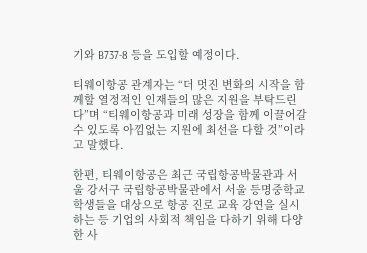기와 B737-8 등을 도입할 예정이다.

티웨이항공 관계자는 “더 멋진 변화의 시작을 함께할 열정적인 인재들의 많은 지원을 부탁드린다”며 “티웨이항공과 미래 성장을 함께 이끌어갈 수 있도록 아낌없는 지원에 최선을 다할 것”이라고 말했다.

한편, 티웨이항공은 최근 국립항공박물관과 서울 강서구 국립항공박물관에서 서울 등명중학교 학생들을 대상으로 항공 진로 교육 강연을 실시하는 등 기업의 사회적 책임을 다하기 위해 다양한 사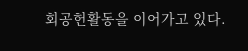회공헌활동을 이어가고 있다.